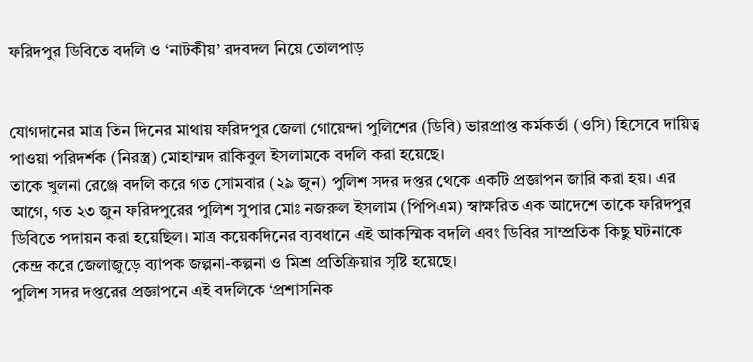ফরিদপুর ডিবিতে বদলি ও ‘নাটকীয়’ রদবদল নিয়ে তোলপাড়


যোগদানের মাত্র তিন দিনের মাথায় ফরিদপুর জেলা গোয়েন্দা পুলিশের (ডিবি) ভারপ্রাপ্ত কর্মকর্তা (ওসি) হিসেবে দায়িত্ব পাওয়া পরিদর্শক (নিরস্ত্র) মোহাম্মদ রাকিবুল ইসলামকে বদলি করা হয়েছে।
তাকে খুলনা রেঞ্জে বদলি করে গত সোমবার (২৯ জুন) পুলিশ সদর দপ্তর থেকে একটি প্রজ্ঞাপন জারি করা হয়। এর আগে, গত ২৩ জুন ফরিদপুরের পুলিশ সুপার মোঃ নজরুল ইসলাম (পিপিএম) স্বাক্ষরিত এক আদেশে তাকে ফরিদপুর ডিবিতে পদায়ন করা হয়েছিল। মাত্র কয়েকদিনের ব্যবধানে এই আকস্মিক বদলি এবং ডিবির সাম্প্রতিক কিছু ঘটনাকে কেন্দ্র করে জেলাজুড়ে ব্যাপক জল্পনা-কল্পনা ও মিশ্র প্রতিক্রিয়ার সৃষ্টি হয়েছে।
পুলিশ সদর দপ্তরের প্রজ্ঞাপনে এই বদলিকে ‘প্রশাসনিক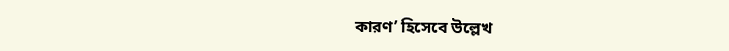কারণ’ হিসেবে উল্লেখ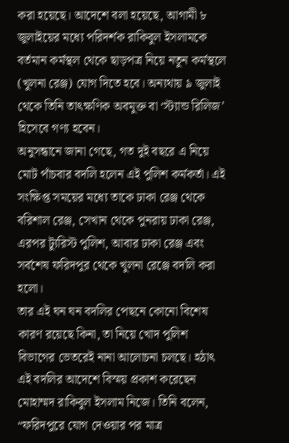করা হয়েছে। আদেশে বলা হয়েছে, আগামী ৮ জুলাইয়ের মধ্যে পরিদর্শক রাকিবুল ইসলামকে বর্তমান কর্মস্থল থেকে ছাড়পত্র নিয়ে নতুন কর্মস্থলে (খুলনা রেঞ্জ) যোগ দিতে হবে। অন্যথায় ৯ জুলাই থেকে তিনি তাৎক্ষণিক অবমুক্ত বা ‘স্ট্যান্ড রিলিজ’ হিসেবে গণ্য হবেন।
অনুসন্ধানে জানা গেছে, গত দুই বছরে এ নিয়ে মোট পাঁচবার বদলি হলেন এই পুলিশ কর্মকর্তা। এই সংক্ষিপ্ত সময়ের মধ্যে তাকে ঢাকা রেঞ্জ থেকে বরিশাল রেঞ্জ, সেখান থেকে পুনরায় ঢাকা রেঞ্জ, এরপর ট্যুরিস্ট পুলিশ, আবার ঢাকা রেঞ্জ এবং সর্বশেষ ফরিদপুর থেকে খুলনা রেঞ্জে বদলি করা হলো।
তার এই ঘন ঘন বদলির পেছনে কোনো বিশেষ কারণ রয়েছে কিনা, তা নিয়ে খোদ পুলিশ বিভাগের ভেতরেই নানা আলোচনা চলছে। হঠাৎ এই বদলির আদেশে বিস্ময় প্রকাশ করেছেন মোহাম্মদ রাকিবুল ইসলাম নিজে। তিনি বলেন, “ফরিদপুরে যোগ দেওয়ার পর মাত্র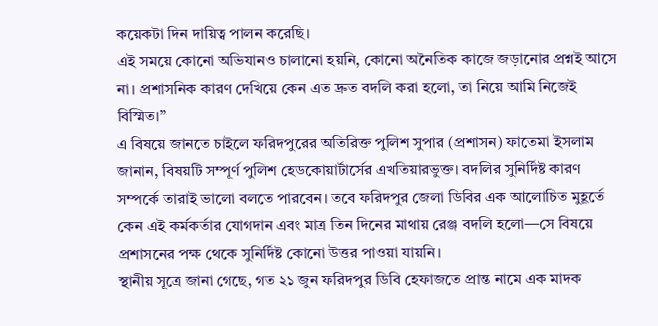কয়েকটা দিন দায়িত্ব পালন করেছি।
এই সময়ে কোনো অভিযানও চালানো হয়নি, কোনো অনৈতিক কাজে জড়ানোর প্রশ্নই আসে না। প্রশাসনিক কারণ দেখিয়ে কেন এত দ্রুত বদলি করা হলো, তা নিয়ে আমি নিজেই বিস্মিত।”
এ বিষয়ে জানতে চাইলে ফরিদপুরের অতিরিক্ত পুলিশ সুপার (প্রশাসন) ফাতেমা ইসলাম জানান, বিষয়টি সম্পূর্ণ পুলিশ হেডকোয়ার্টার্সের এখতিয়ারভুক্ত। বদলির সুনির্দিষ্ট কারণ সম্পর্কে তারাই ভালো বলতে পারবেন। তবে ফরিদপুর জেলা ডিবির এক আলোচিত মুহূর্তে কেন এই কর্মকর্তার যোগদান এবং মাত্র তিন দিনের মাথায় রেঞ্জ বদলি হলো—সে বিষয়ে প্রশাসনের পক্ষ থেকে সুনির্দিষ্ট কোনো উত্তর পাওয়া যায়নি।
স্থানীয় সূত্রে জানা গেছে, গত ২১ জুন ফরিদপুর ডিবি হেফাজতে প্রান্ত নামে এক মাদক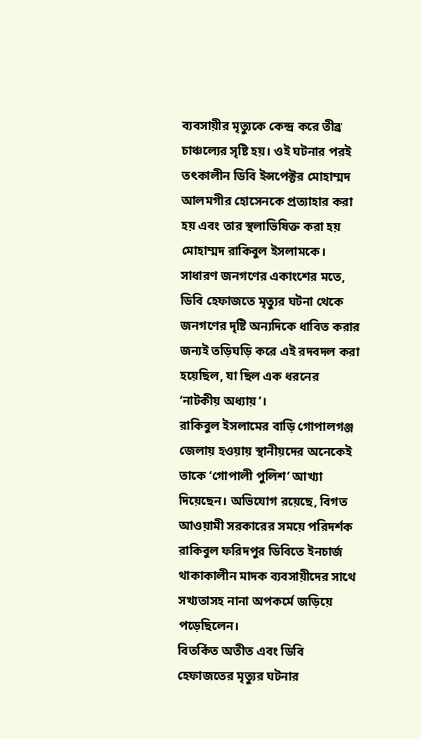ব্যবসায়ীর মৃত্যুকে কেন্দ্র করে তীব্র চাঞ্চল্যের সৃষ্টি হয়। ওই ঘটনার পরই তৎকালীন ডিবি ইন্সপেক্টর মোহাম্মদ আলমগীর হোসেনকে প্রত্যাহার করা হয় এবং তার স্থলাভিষিক্ত করা হয় মোহাম্মদ রাকিবুল ইসলামকে।
সাধারণ জনগণের একাংশের মতে, ডিবি হেফাজতে মৃত্যুর ঘটনা থেকে জনগণের দৃষ্টি অন্যদিকে ধাবিত করার জন্যই তড়িঘড়ি করে এই রদবদল করা হয়েছিল, যা ছিল এক ধরনের ‘নাটকীয় অধ্যায়’।
রাকিবুল ইসলামের বাড়ি গোপালগঞ্জ জেলায় হওয়ায় স্থানীয়দের অনেকেই তাকে ‘গোপালী পুলিশ’ আখ্যা দিয়েছেন। অভিযোগ রয়েছে, বিগত আওয়ামী সরকারের সময়ে পরিদর্শক রাকিবুল ফরিদপুর ডিবিতে ইনচার্জ থাকাকালীন মাদক ব্যবসায়ীদের সাথে সখ্যতাসহ নানা অপকর্মে জড়িয়ে পড়েছিলেন।
বিতর্কিত অতীত এবং ডিবি হেফাজতের মৃত্যুর ঘটনার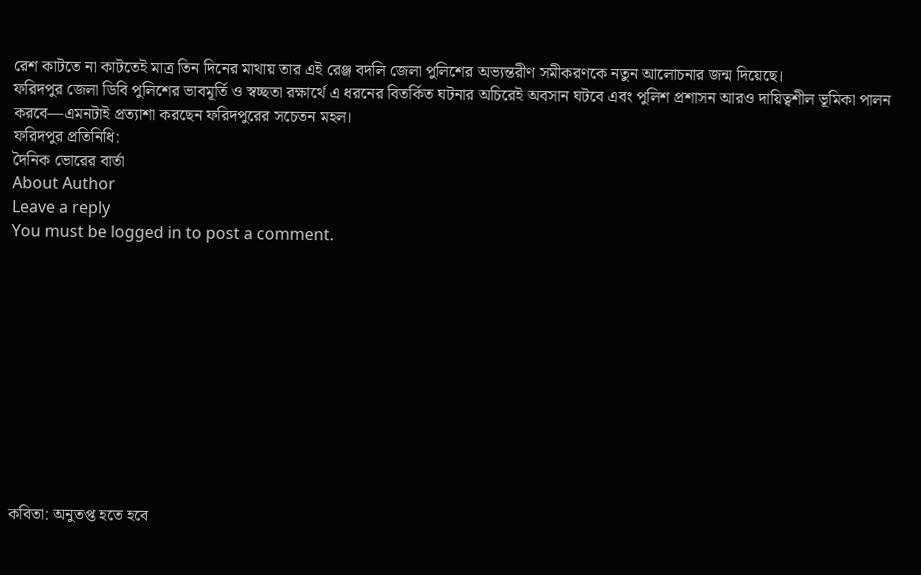রেশ কাটতে না কাটতেই মাত্র তিন দিনের মাথায় তার এই রেঞ্জ বদলি জেলা পুলিশের অভ্যন্তরীণ সমীকরণকে নতুন আলোচনার জন্ম দিয়েছে।
ফরিদপুর জেলা ডিবি পুলিশের ভাবমূর্তি ও স্বচ্ছতা রক্ষার্থে এ ধরনের বিতর্কিত ঘটনার অচিরেই অবসান ঘটবে এবং পুলিশ প্রশাসন আরও দায়িত্বশীল ভূমিকা পালন করবে—এমনটাই প্রত্যাশা করছেন ফরিদপুরের সচেতন মহল।
ফরিদপুর প্রতিনিধি:
দৈনিক ভোরের বার্তা
About Author
Leave a reply
You must be logged in to post a comment.











কবিতা: অনুতপ্ত হতে হবে